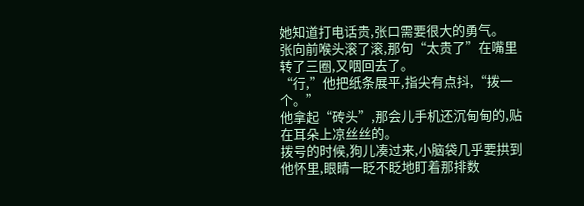她知道打电话贵,张口需要很大的勇气。
张向前喉头滚了滚,那句“太贵了”在嘴里转了三圈,又咽回去了。
“行,”他把纸条展平,指尖有点抖,“拨一个。”
他拿起“砖头”,那会儿手机还沉甸甸的,贴在耳朵上凉丝丝的。
拨号的时候,狗儿凑过来,小脑袋几乎要拱到他怀里,眼睛一眨不眨地盯着那排数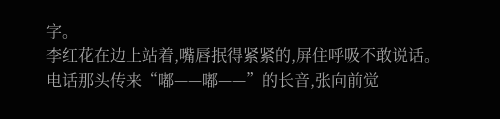字。
李红花在边上站着,嘴唇抿得紧紧的,屏住呼吸不敢说话。
电话那头传来“嘟——嘟——”的长音,张向前觉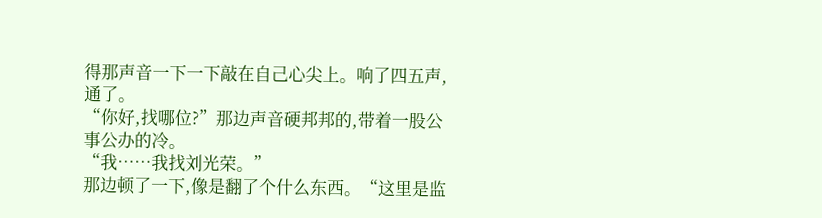得那声音一下一下敲在自己心尖上。响了四五声,通了。
“你好,找哪位?”那边声音硬邦邦的,带着一股公事公办的冷。
“我……我找刘光荣。”
那边顿了一下,像是翻了个什么东西。“这里是监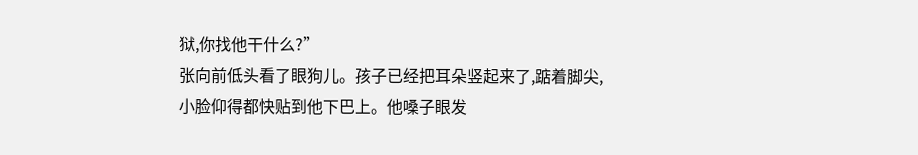狱,你找他干什么?”
张向前低头看了眼狗儿。孩子已经把耳朵竖起来了,踮着脚尖,小脸仰得都快贴到他下巴上。他嗓子眼发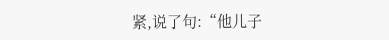紧,说了句:“他儿子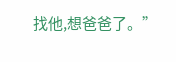找他,想爸爸了。”